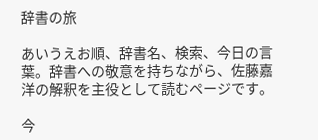辞書の旅

あいうえお順、辞書名、検索、今日の言葉。辞書への敬意を持ちながら、佐藤嘉洋の解釈を主役として読むページです。

今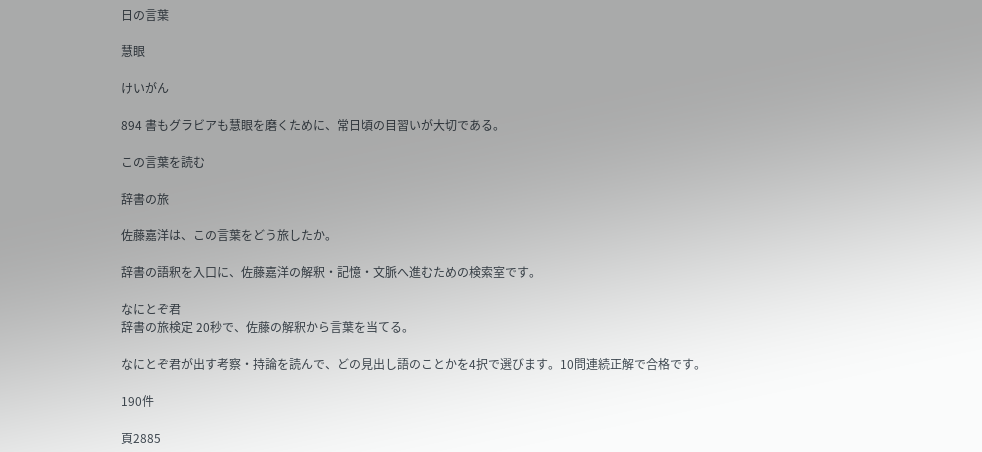日の言葉

慧眼

けいがん

894 書もグラビアも慧眼を磨くために、常日頃の目習いが大切である。

この言葉を読む

辞書の旅

佐藤嘉洋は、この言葉をどう旅したか。

辞書の語釈を入口に、佐藤嘉洋の解釈・記憶・文脈へ進むための検索室です。

なにとぞ君
辞書の旅検定 20秒で、佐藤の解釈から言葉を当てる。

なにとぞ君が出す考察・持論を読んで、どの見出し語のことかを4択で選びます。10問連続正解で合格です。

190件

頁2885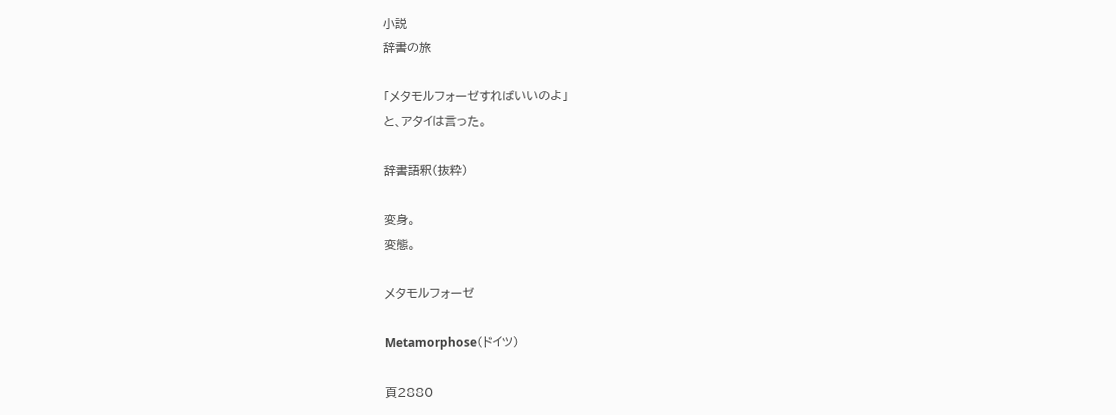小説
辞書の旅

「メタモルフォーゼすればいいのよ」
と、アタイは言った。

辞書語釈(抜粋)

変身。
変態。

メタモルフォーゼ

Metamorphose(ドイツ)

頁2880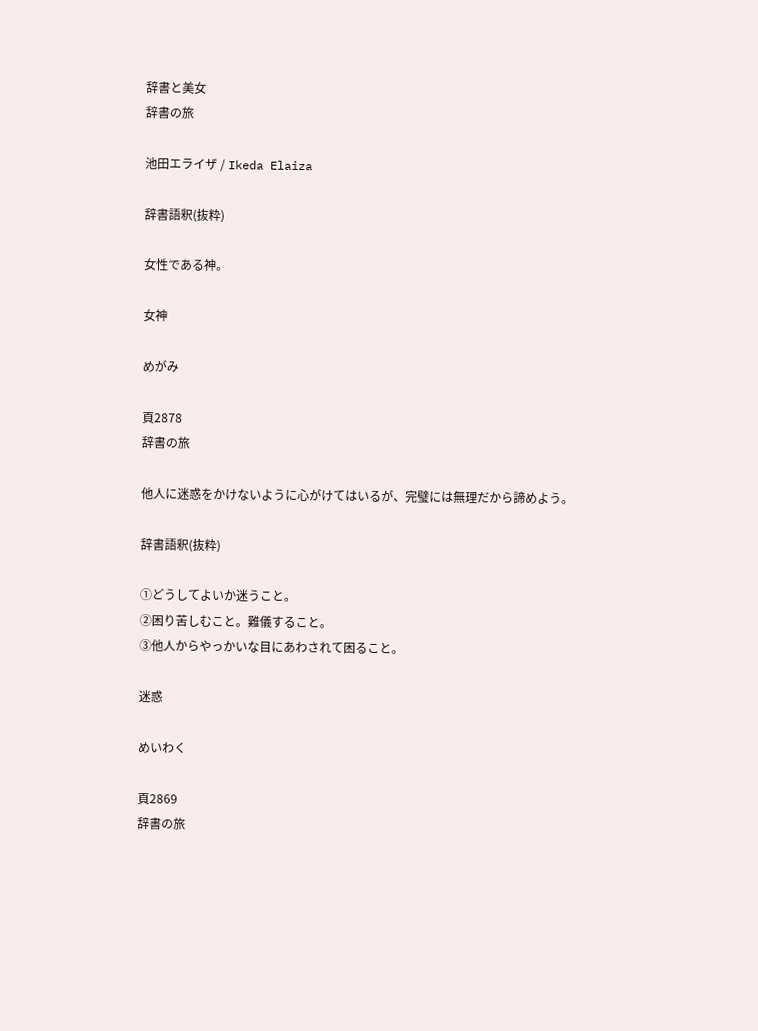辞書と美女
辞書の旅

池田エライザ / Ikeda Elaiza

辞書語釈(抜粋)

女性である神。

女神

めがみ

頁2878
辞書の旅

他人に迷惑をかけないように心がけてはいるが、完璧には無理だから諦めよう。

辞書語釈(抜粋)

①どうしてよいか迷うこと。
②困り苦しむこと。難儀すること。
③他人からやっかいな目にあわされて困ること。

迷惑

めいわく

頁2869
辞書の旅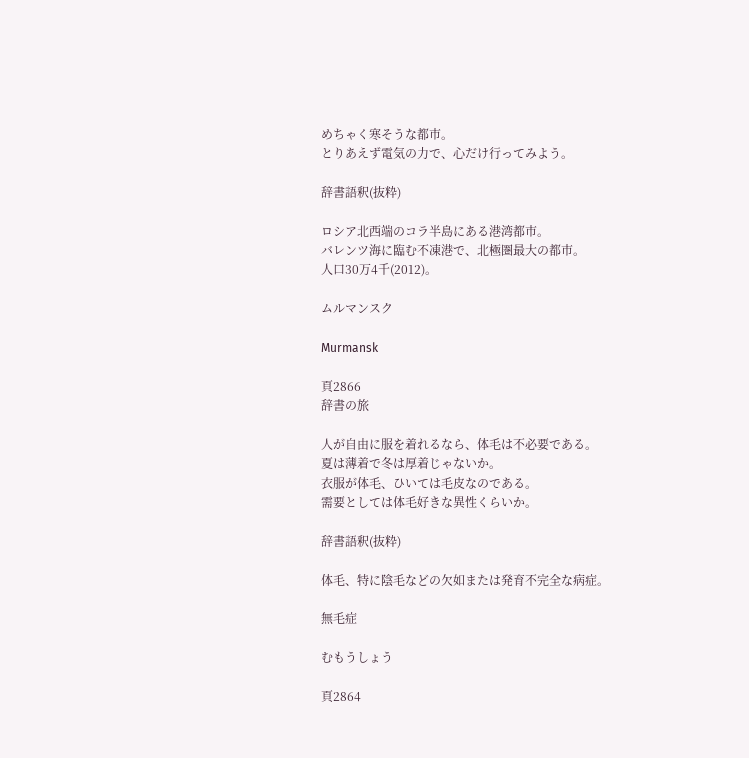めちゃく寒そうな都市。
とりあえず電気の力で、心だけ行ってみよう。

辞書語釈(抜粋)

ロシア北西端のコラ半島にある港湾都市。
バレンツ海に臨む不凍港で、北極圏最大の都市。
人口30万4千(2012)。

ムルマンスク

Murmansk

頁2866
辞書の旅

人が自由に服を着れるなら、体毛は不必要である。
夏は薄着で冬は厚着じゃないか。
衣服が体毛、ひいては毛皮なのである。
需要としては体毛好きな異性くらいか。

辞書語釈(抜粋)

体毛、特に陰毛などの欠如または発育不完全な病症。

無毛症

むもうしょう

頁2864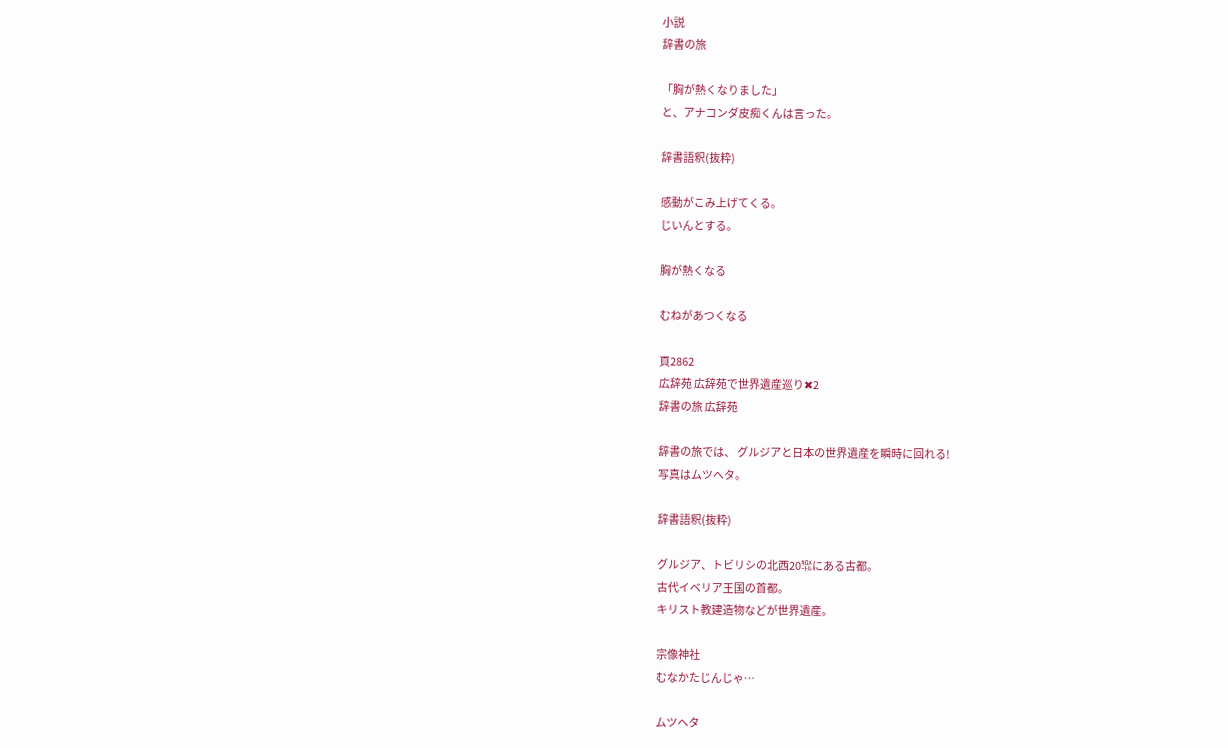小説
辞書の旅

「胸が熱くなりました」
と、アナコンダ皮痴くんは言った。

辞書語釈(抜粋)

感動がこみ上げてくる。
じいんとする。

胸が熱くなる

むねがあつくなる

頁2862
広辞苑 広辞苑で世界遺産巡り✖2
辞書の旅 広辞苑

辞書の旅では、 グルジアと日本の世界遺産を瞬時に回れる!
写真はムツヘタ。

辞書語釈(抜粋)

グルジア、トビリシの北西20㌖にある古都。
古代イベリア王国の首都。
キリスト教建造物などが世界遺産。

宗像神社
むなかたじんじゃ…

ムツヘタ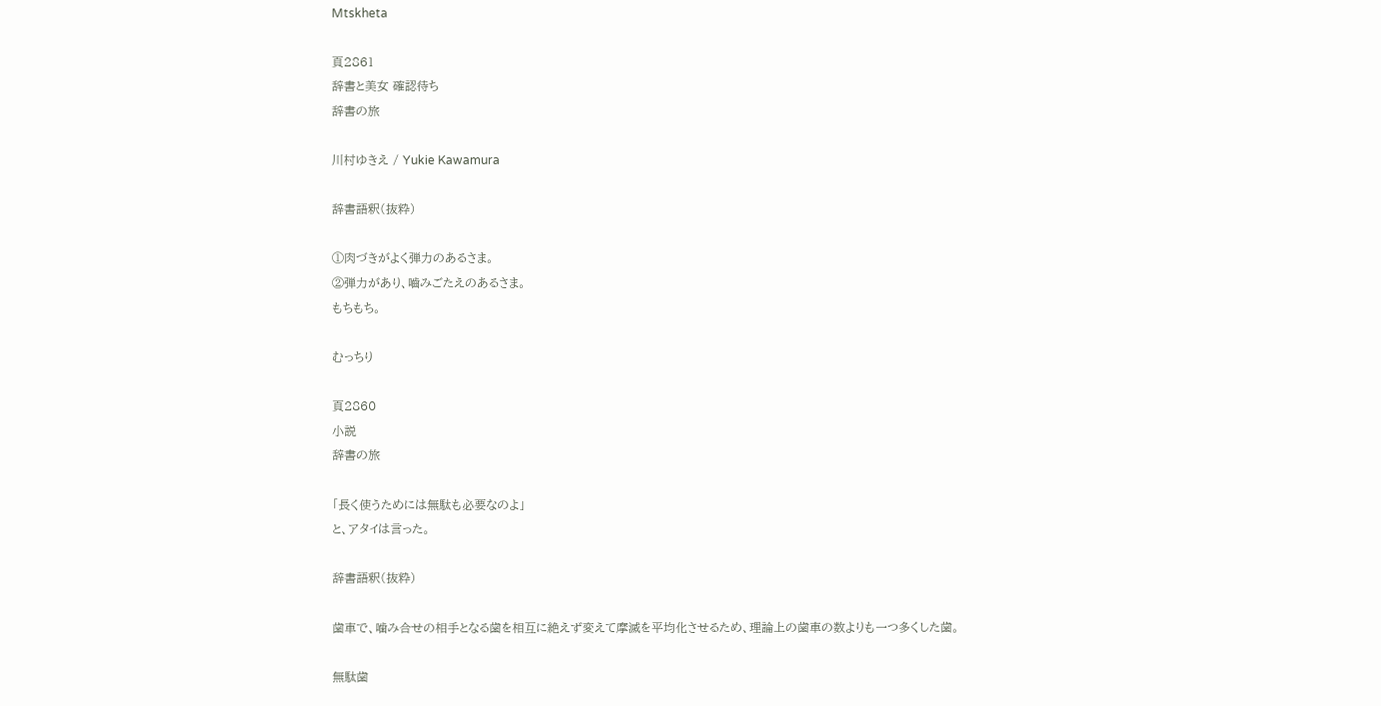Mtskheta

頁2861
辞書と美女 確認待ち
辞書の旅

川村ゆきえ / Yukie Kawamura

辞書語釈(抜粋)

①肉づきがよく弾力のあるさま。
②弾力があり、嚙みごたえのあるさま。
もちもち。

むっちり

頁2860
小説
辞書の旅

「長く使うためには無駄も必要なのよ」
と、アタイは言った。

辞書語釈(抜粋)

歯車で、噛み合せの相手となる歯を相互に絶えず変えて摩滅を平均化させるため、理論上の歯車の数よりも一つ多くした歯。

無駄歯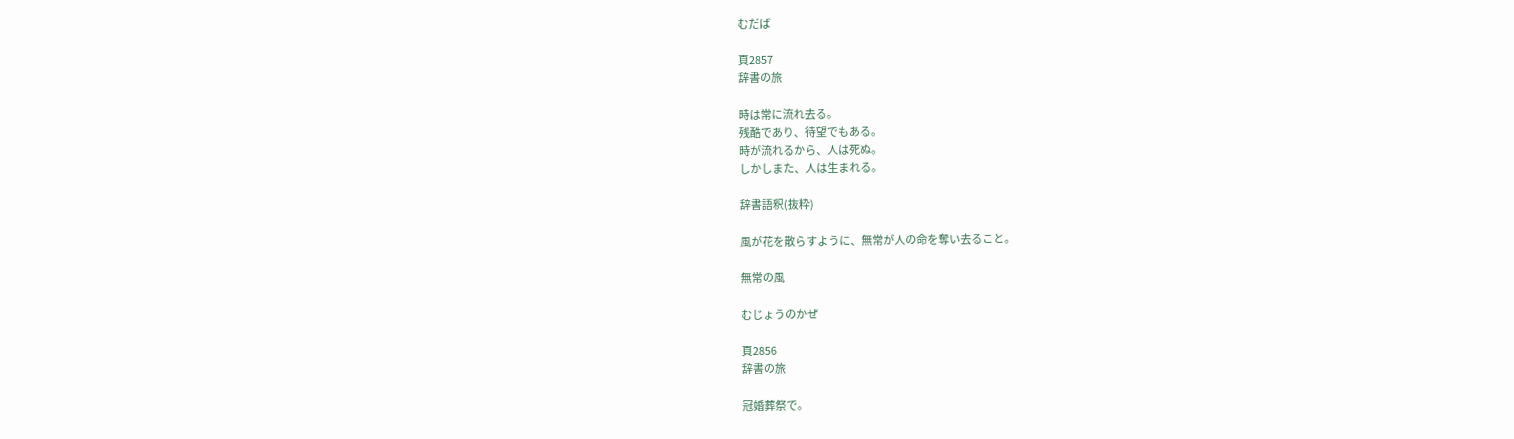むだば

頁2857
辞書の旅

時は常に流れ去る。
残酷であり、待望でもある。
時が流れるから、人は死ぬ。
しかしまた、人は生まれる。

辞書語釈(抜粋)

風が花を散らすように、無常が人の命を奪い去ること。

無常の風

むじょうのかぜ

頁2856
辞書の旅

冠婚葬祭で。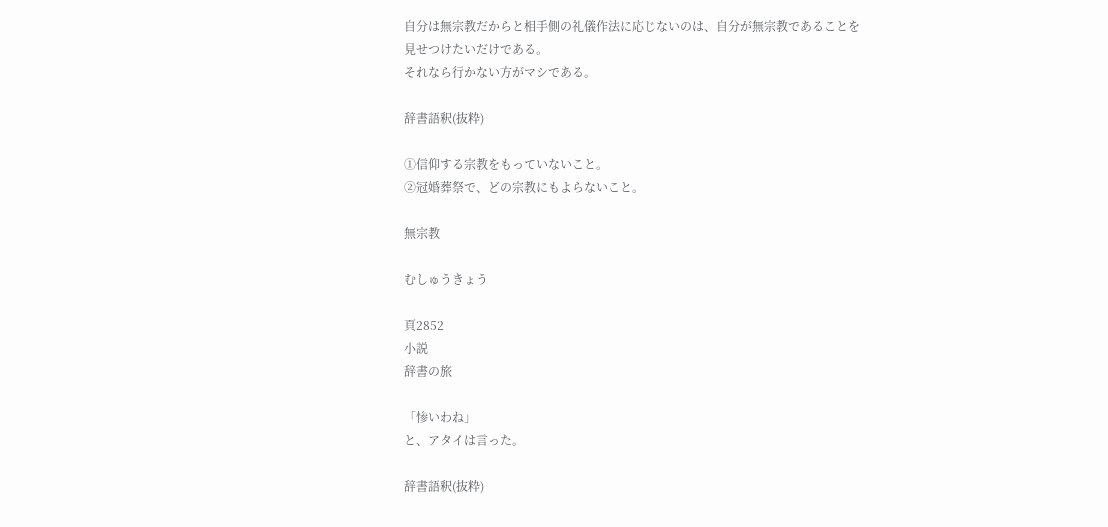自分は無宗教だからと相手側の礼儀作法に応じないのは、自分が無宗教であることを見せつけたいだけである。
それなら行かない方がマシである。

辞書語釈(抜粋)

①信仰する宗教をもっていないこと。
②冠婚葬祭で、どの宗教にもよらないこと。

無宗教

むしゅうきょう

頁2852
小説
辞書の旅

「惨いわね」
と、アタイは言った。

辞書語釈(抜粋)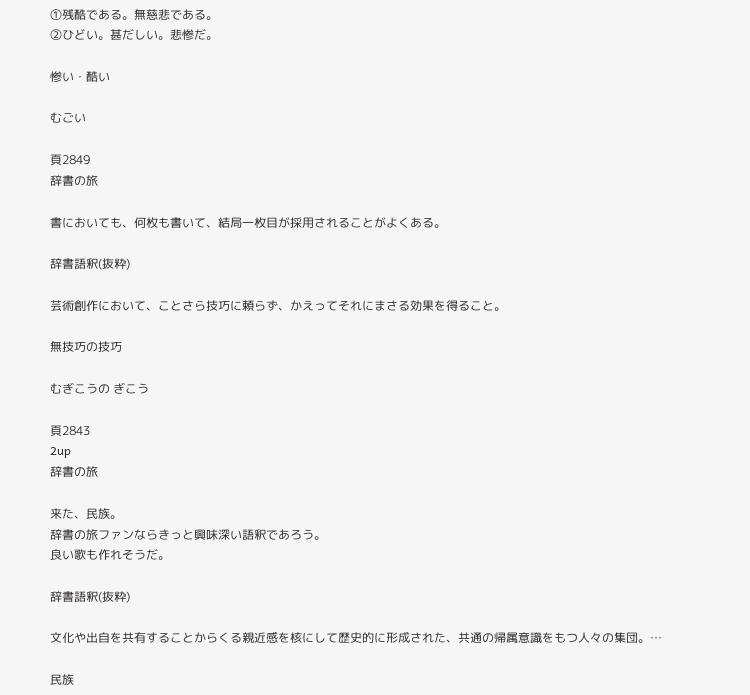①残酷である。無慈悲である。
②ひどい。甚だしい。悲惨だ。

惨い・酷い

むごい

頁2849
辞書の旅

書においても、何枚も書いて、結局一枚目が採用されることがよくある。

辞書語釈(抜粋)

芸術創作において、ことさら技巧に頼らず、かえってそれにまさる効果を得ること。

無技巧の技巧

むぎこうの ぎこう

頁2843
2up
辞書の旅

来た、民族。
辞書の旅ファンならきっと興味深い語釈であろう。
良い歌も作れそうだ。

辞書語釈(抜粋)

文化や出自を共有することからくる親近感を核にして歴史的に形成された、共通の帰属意識をもつ人々の集団。…

民族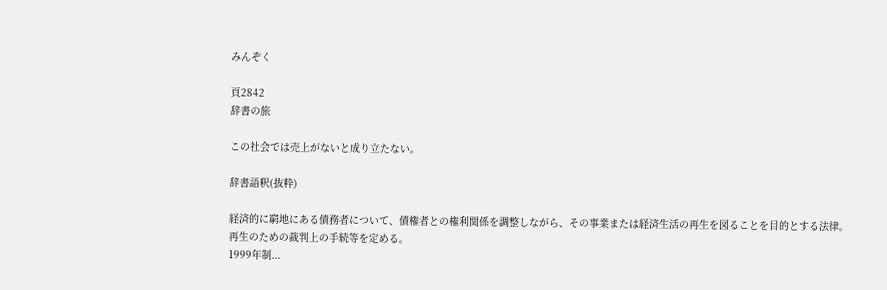みんぞく

頁2842
辞書の旅

この社会では売上がないと成り立たない。

辞書語釈(抜粋)

経済的に窮地にある債務者について、債権者との権利関係を調整しながら、その事業または経済生活の再生を図ることを目的とする法律。
再生のための裁判上の手続等を定める。
1999年制...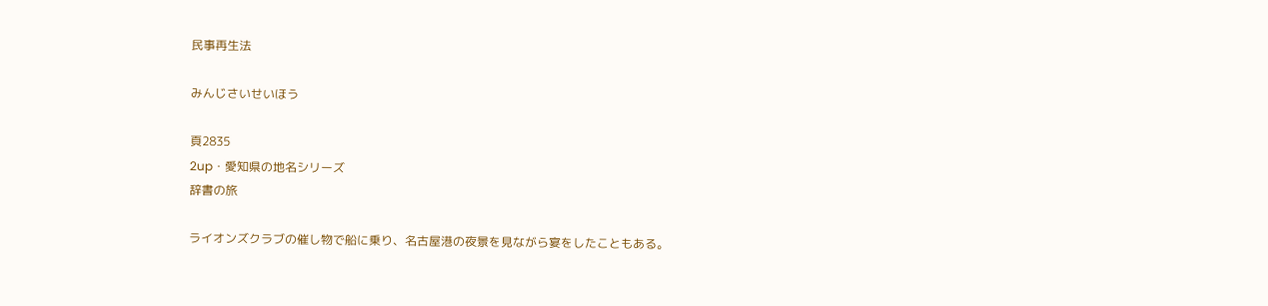民事再生法

みんじさいせいほう

頁2835
2up・愛知県の地名シリーズ
辞書の旅

ライオンズクラブの催し物で船に乗り、名古屋港の夜景を見ながら宴をしたこともある。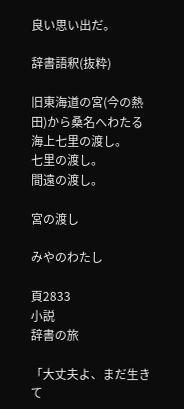良い思い出だ。

辞書語釈(抜粋)

旧東海道の宮(今の熱田)から桑名へわたる海上七里の渡し。
七里の渡し。
間遠の渡し。

宮の渡し

みやのわたし

頁2833
小説
辞書の旅

「大丈夫よ、まだ生きて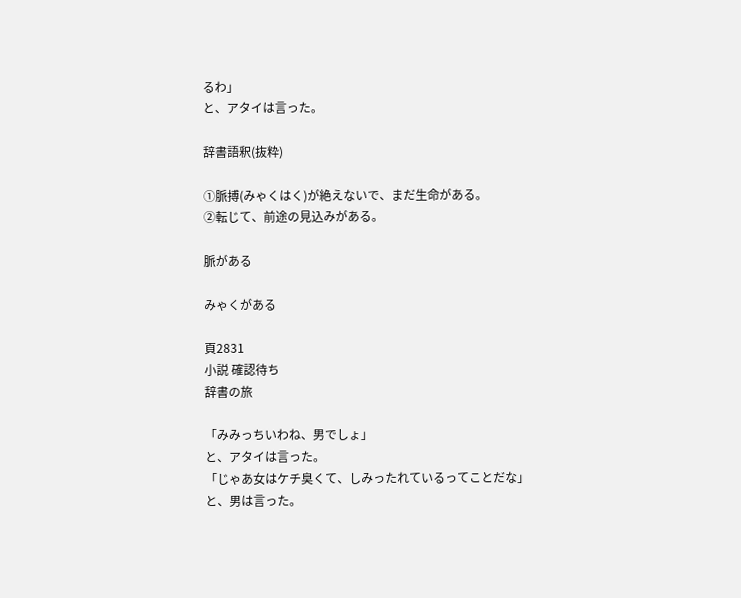るわ」
と、アタイは言った。

辞書語釈(抜粋)

①脈搏(みゃくはく)が絶えないで、まだ生命がある。
②転じて、前途の見込みがある。

脈がある

みゃくがある

頁2831
小説 確認待ち
辞書の旅

「みみっちいわね、男でしょ」
と、アタイは言った。
「じゃあ女はケチ臭くて、しみったれているってことだな」
と、男は言った。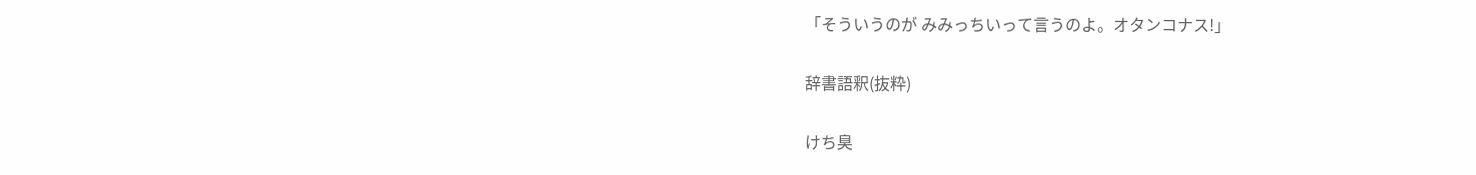「そういうのが みみっちいって言うのよ。オタンコナス!」

辞書語釈(抜粋)

けち臭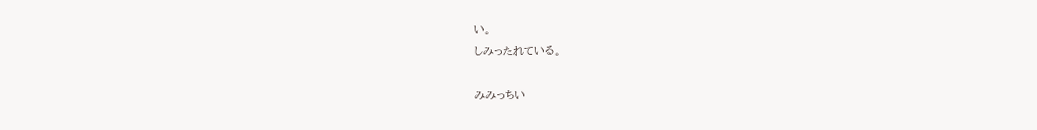い。
しみったれている。

みみっちい